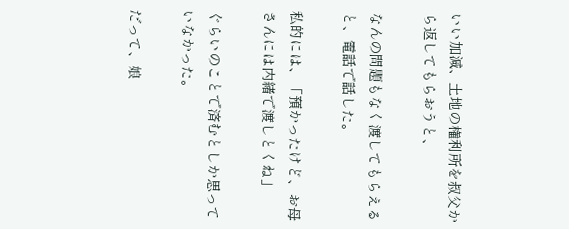いい加減、土地の権利所を叔父から返してもらおうと、

なんの問題もなく渡してもらえると、電話で話した。

私的には、「預かったけど、お母さんには内緒で渡しとくね」

ぐらいのことで済むとしか思っていなかった。

だって、娘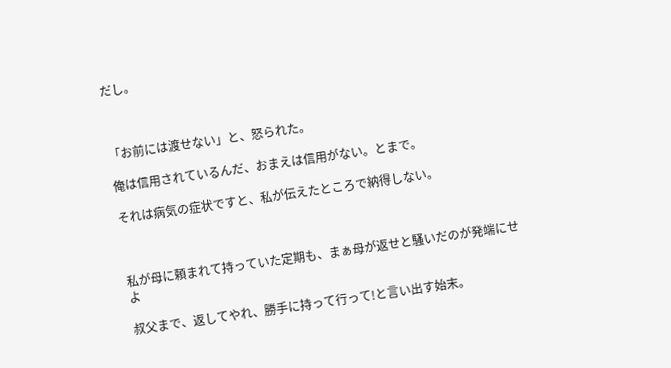だし。



「お前には渡せない」と、怒られた。

俺は信用されているんだ、おまえは信用がない。とまで。

それは病気の症状ですと、私が伝えたところで納得しない。



私が母に頼まれて持っていた定期も、まぁ母が返せと騒いだのが発端にせよ

叔父まで、返してやれ、勝手に持って行って!と言い出す始末。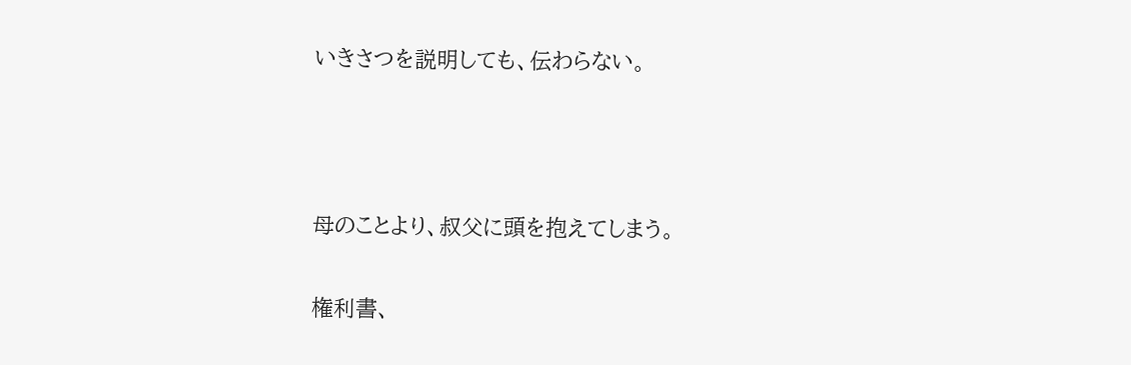いきさつを説明しても、伝わらない。



母のことより、叔父に頭を抱えてしまう。

権利書、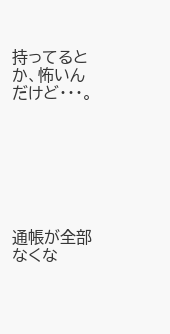持ってるとか、怖いんだけど・・・。







通帳が全部なくな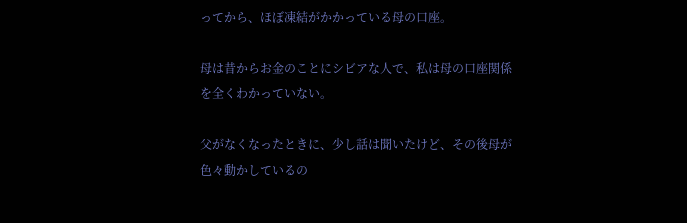ってから、ほぼ凍結がかかっている母の口座。

母は昔からお金のことにシビアな人で、私は母の口座関係を全くわかっていない。

父がなくなったときに、少し話は聞いたけど、その後母が色々動かしているの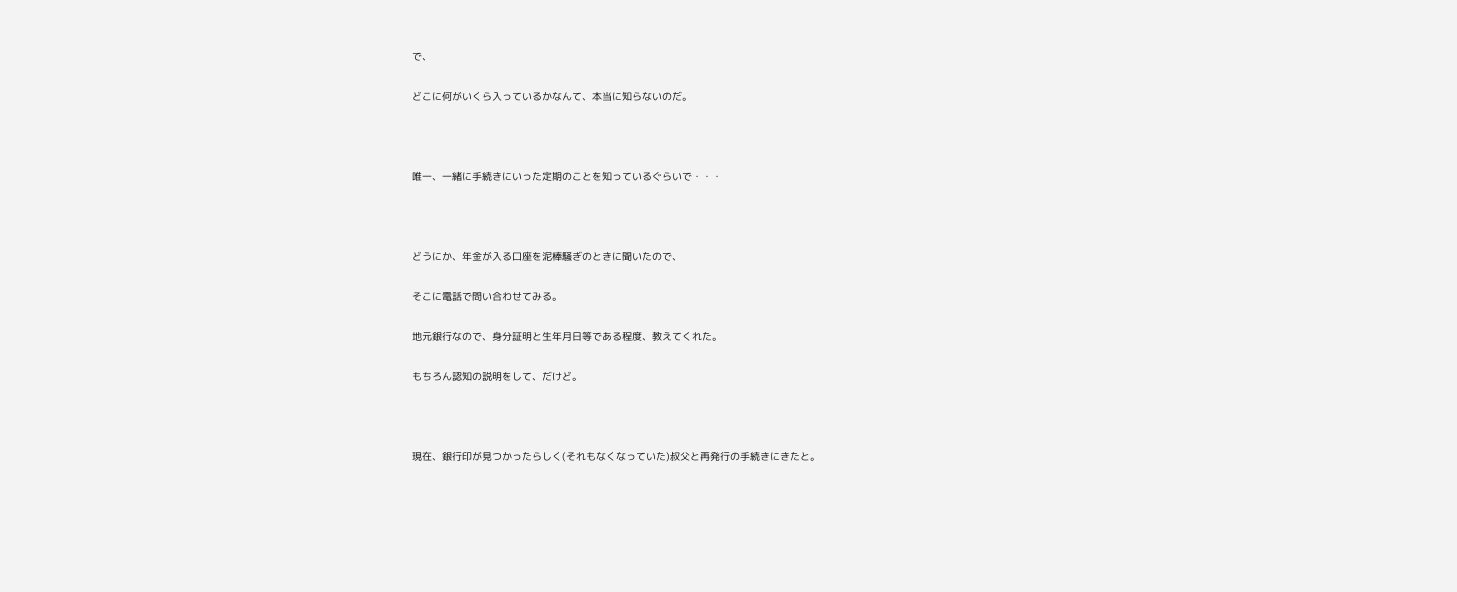で、

どこに何がいくら入っているかなんて、本当に知らないのだ。



唯一、一緒に手続きにいった定期のことを知っているぐらいで・・・



どうにか、年金が入る口座を泥棒騒ぎのときに聞いたので、

そこに電話で問い合わせてみる。

地元銀行なので、身分証明と生年月日等である程度、教えてくれた。

もちろん認知の説明をして、だけど。



現在、銀行印が見つかったらしく(それもなくなっていた)叔父と再発行の手続きにきたと。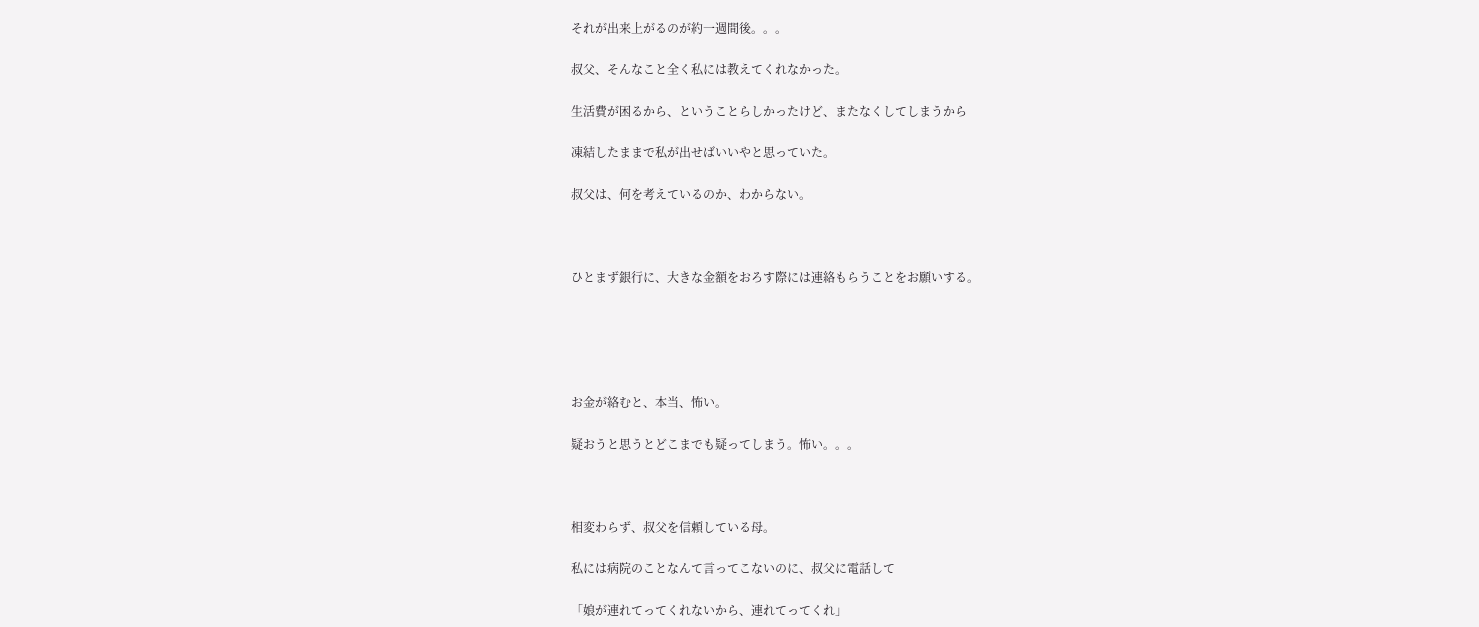それが出来上がるのが約一週間後。。。

叔父、そんなこと全く私には教えてくれなかった。

生活費が困るから、ということらしかったけど、またなくしてしまうから

凍結したままで私が出せばいいやと思っていた。

叔父は、何を考えているのか、わからない。



ひとまず銀行に、大きな金額をおろす際には連絡もらうことをお願いする。





お金が絡むと、本当、怖い。

疑おうと思うとどこまでも疑ってしまう。怖い。。。



相変わらず、叔父を信頼している母。

私には病院のことなんて言ってこないのに、叔父に電話して

「娘が連れてってくれないから、連れてってくれ」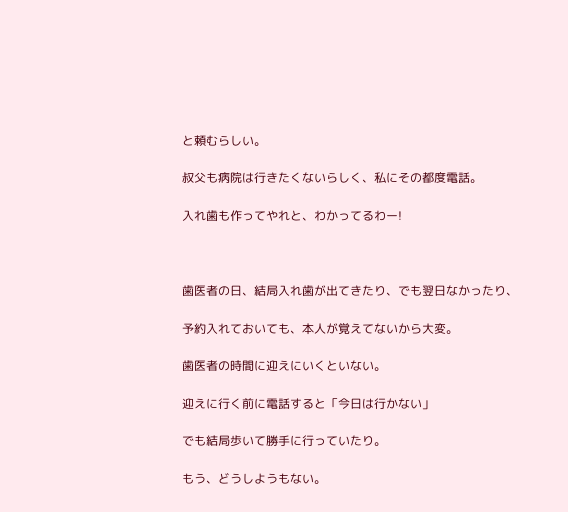と頼むらしい。

叔父も病院は行きたくないらしく、私にその都度電話。

入れ歯も作ってやれと、わかってるわー!



歯医者の日、結局入れ歯が出てきたり、でも翌日なかったり、

予約入れておいても、本人が覚えてないから大変。

歯医者の時間に迎えにいくといない。

迎えに行く前に電話すると「今日は行かない」

でも結局歩いて勝手に行っていたり。

もう、どうしようもない。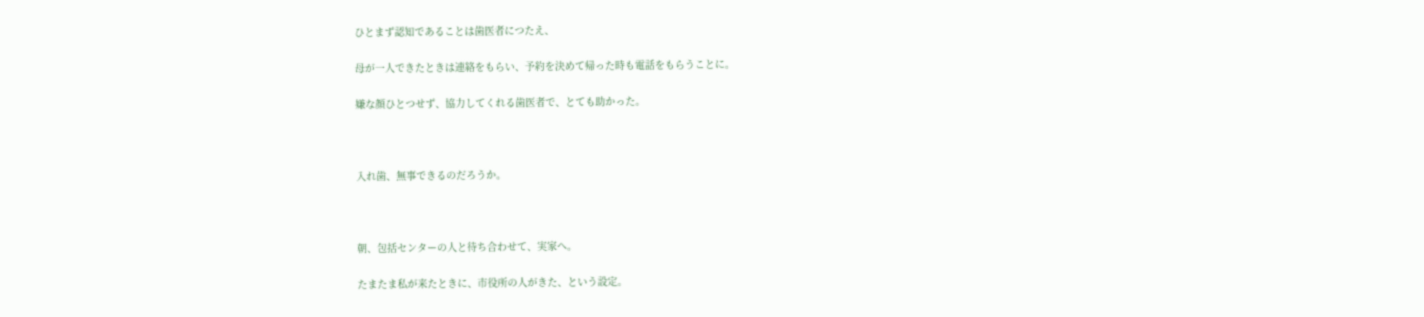ひとまず認知であることは歯医者につたえ、

母が一人できたときは連絡をもらい、予約を決めて帰った時も電話をもらうことに。

嫌な顔ひとつせず、協力してくれる歯医者で、とても助かった。



入れ歯、無事できるのだろうか。



朝、包括センターの人と待ち合わせて、実家へ。

たまたま私が来たときに、市役所の人がきた、という設定。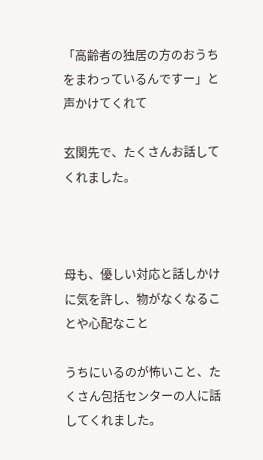「高齢者の独居の方のおうちをまわっているんですー」と声かけてくれて

玄関先で、たくさんお話してくれました。



母も、優しい対応と話しかけに気を許し、物がなくなることや心配なこと

うちにいるのが怖いこと、たくさん包括センターの人に話してくれました。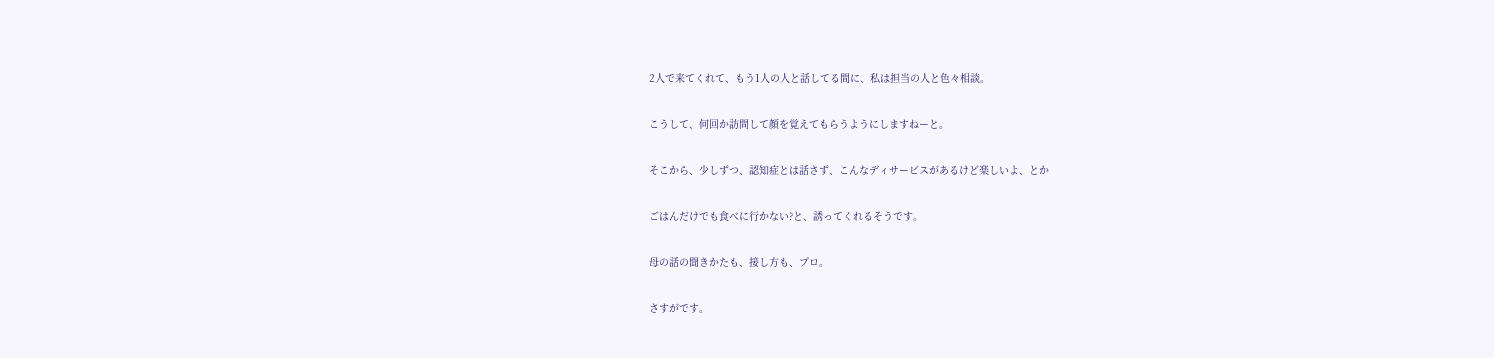2人で来てくれて、もう1人の人と話してる間に、私は担当の人と色々相談。

こうして、何回か訪問して顔を覚えてもらうようにしますねーと。

そこから、少しずつ、認知症とは話さず、こんなディサービスがあるけど楽しいよ、とか

ごはんだけでも食べに行かない?と、誘ってくれるそうです。

母の話の聞きかたも、接し方も、プロ。

さすがです。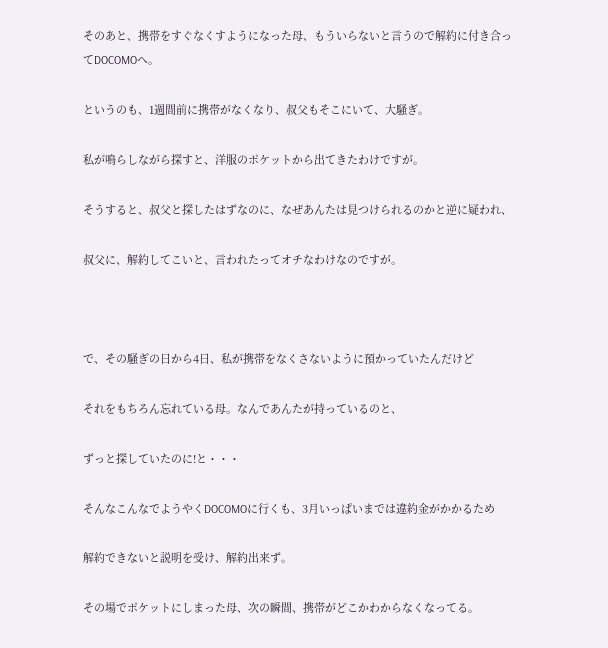そのあと、携帯をすぐなくすようになった母、もういらないと言うので解約に付き合ってDOCOMOへ。

というのも、1週間前に携帯がなくなり、叔父もそこにいて、大騒ぎ。

私が鳴らしながら探すと、洋服のポケットから出てきたわけですが。

そうすると、叔父と探したはずなのに、なぜあんたは見つけられるのかと逆に疑われ、

叔父に、解約してこいと、言われたってオチなわけなのですが。



で、その騒ぎの日から4日、私が携帯をなくさないように預かっていたんだけど

それをもちろん忘れている母。なんであんたが持っているのと、

ずっと探していたのに!と・・・

そんなこんなでようやくDOCOMOに行くも、3月いっぱいまでは違約金がかかるため

解約できないと説明を受け、解約出来ず。

その場でポケットにしまった母、次の瞬間、携帯がどこかわからなくなってる。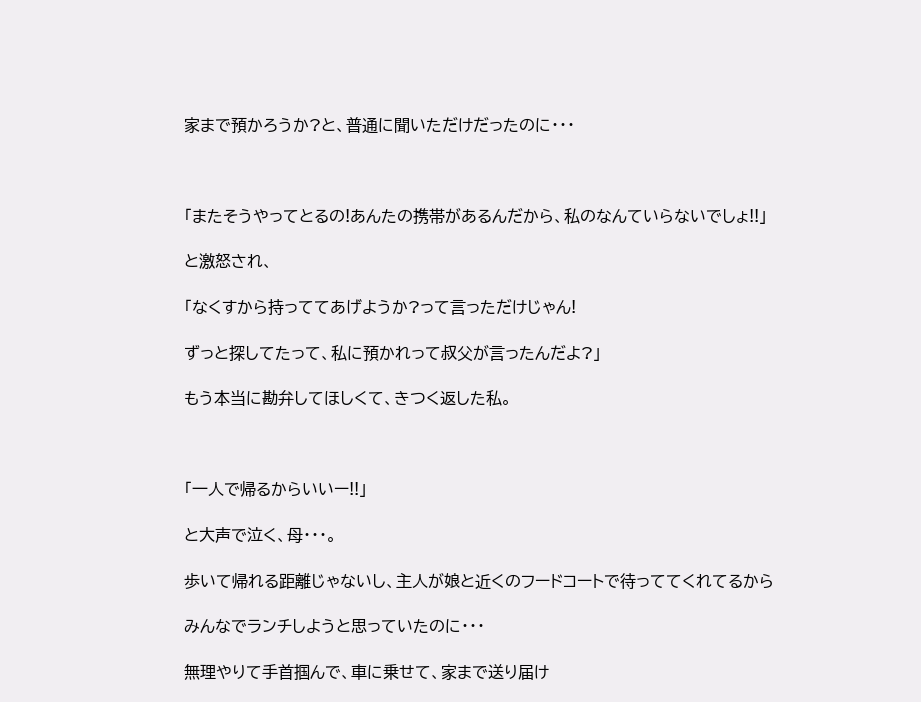家まで預かろうか?と、普通に聞いただけだったのに・・・



「またそうやってとるの!あんたの携帯があるんだから、私のなんていらないでしょ!!」

と激怒され、

「なくすから持っててあげようか?って言っただけじゃん!

ずっと探してたって、私に預かれって叔父が言ったんだよ?」

もう本当に勘弁してほしくて、きつく返した私。



「一人で帰るからいいー!!」

と大声で泣く、母・・・。

歩いて帰れる距離じゃないし、主人が娘と近くのフードコートで待っててくれてるから

みんなでランチしようと思っていたのに・・・

無理やりて手首掴んで、車に乗せて、家まで送り届け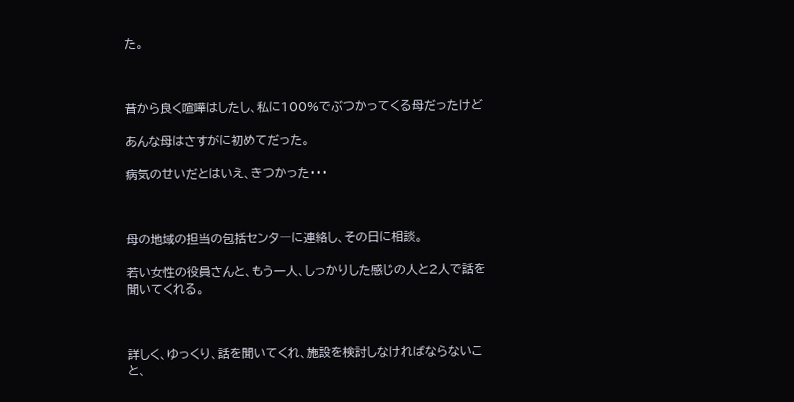た。



昔から良く喧嘩はしたし、私に100%でぶつかってくる母だったけど

あんな母はさすがに初めてだった。

病気のせいだとはいえ、きつかった・・・



母の地域の担当の包括センタ―に連絡し、その日に相談。

若い女性の役員さんと、もう一人、しっかりした感じの人と2人で話を聞いてくれる。



詳しく、ゆっくり、話を聞いてくれ、施設を検討しなければならないこと、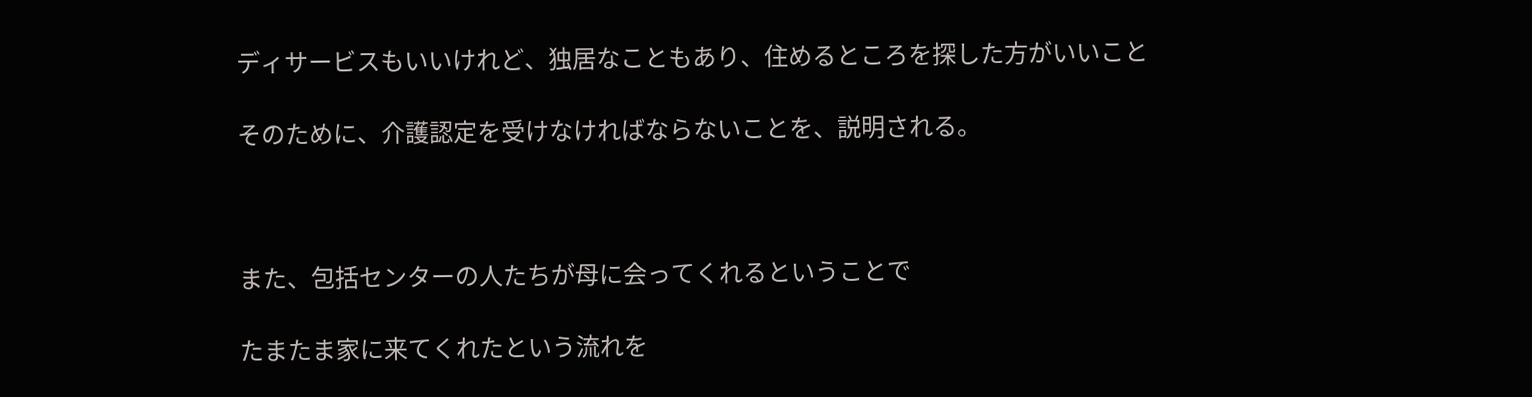ディサービスもいいけれど、独居なこともあり、住めるところを探した方がいいこと

そのために、介護認定を受けなければならないことを、説明される。



また、包括センターの人たちが母に会ってくれるということで

たまたま家に来てくれたという流れを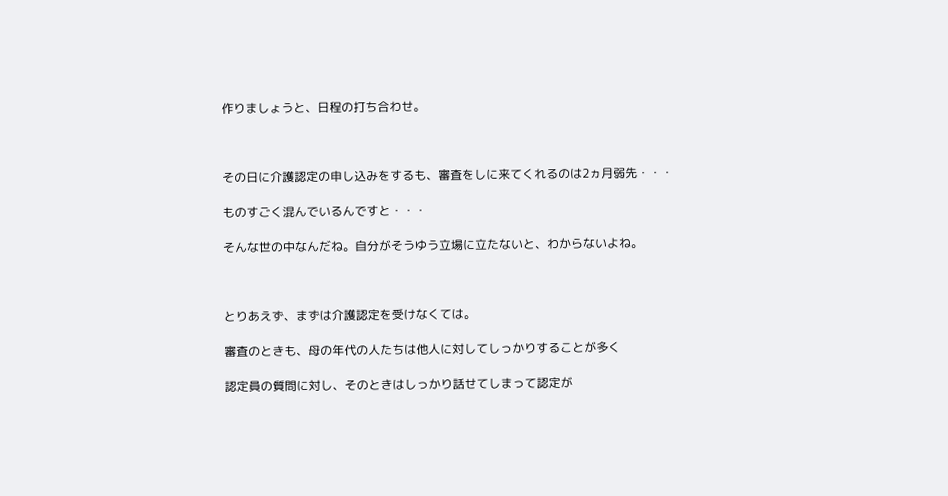作りましょうと、日程の打ち合わせ。



その日に介護認定の申し込みをするも、審査をしに来てくれるのは2ヵ月弱先・・・

ものすごく混んでいるんですと・・・

そんな世の中なんだね。自分がそうゆう立場に立たないと、わからないよね。



とりあえず、まずは介護認定を受けなくては。

審査のときも、母の年代の人たちは他人に対してしっかりすることが多く

認定員の質問に対し、そのときはしっかり話せてしまって認定が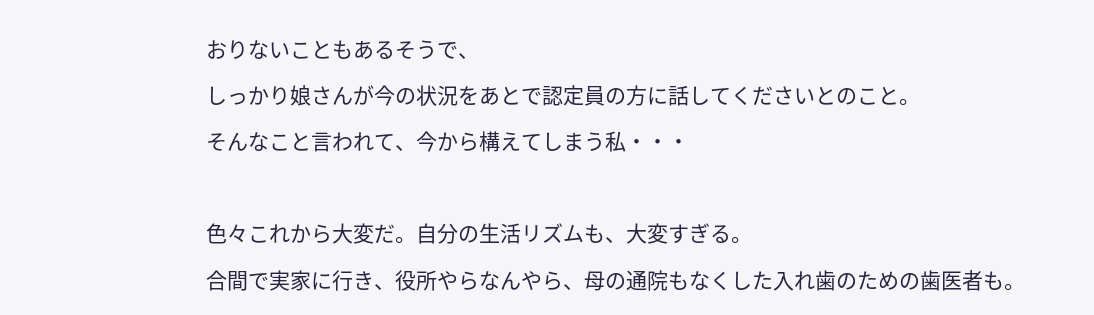おりないこともあるそうで、

しっかり娘さんが今の状況をあとで認定員の方に話してくださいとのこと。

そんなこと言われて、今から構えてしまう私・・・



色々これから大変だ。自分の生活リズムも、大変すぎる。

合間で実家に行き、役所やらなんやら、母の通院もなくした入れ歯のための歯医者も。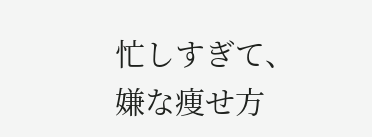忙しすぎて、嫌な痩せ方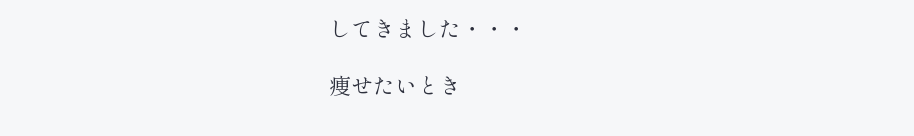してきました・・・

痩せたいとき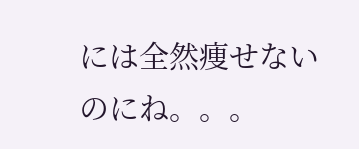には全然痩せないのにね。。。